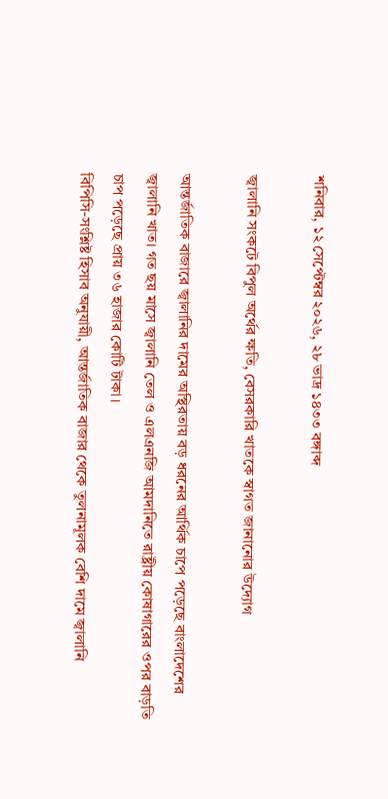শনিবার, ১২ সেপ্টেম্বর ২০২৬, ২৮ ভাদ্র ১৪৩৩ বঙ্গাব্দ

জ্বালানি সংকটে বিপুল অর্থের ক্ষতি, বেসরকারি খাতকে স্বাগত জানানোর উদ্যোগ

আন্তর্জাতিক বাজারে জ্বালানির দামের অস্থিরতায় বড় ধরনের আর্থিক চাপে পড়েছে বাংলাদেশের জ্বালানি খাত। গত ছয় মাসে জ্বালানি তেল ও এলএনজি আমদানিতে রাষ্ট্রীয় কোষাগারের ওপর বাড়তি চাপ পড়েছে প্রায় ৩৬ হাজার কোটি টাকা।
বিপিসি-সংশ্লিষ্ট হিসাব অনুযায়ী, আন্তর্জাতিক বাজার থেকে তুলনামূলক বেশি দামে জ্বালানি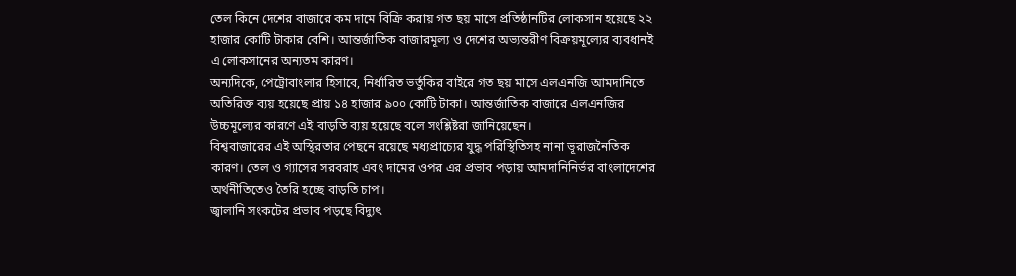তেল কিনে দেশের বাজারে কম দামে বিক্রি করায় গত ছয় মাসে প্রতিষ্ঠানটির লোকসান হয়েছে ২২ হাজার কোটি টাকার বেশি। আন্তর্জাতিক বাজারমূল্য ও দেশের অভ্যন্তরীণ বিক্রয়মূল্যের ব্যবধানই এ লোকসানের অন্যতম কারণ।
অন্যদিকে, পেট্রোবাংলার হিসাবে, নির্ধারিত ভর্তুকির বাইরে গত ছয় মাসে এলএনজি আমদানিতে অতিরিক্ত ব্যয় হয়েছে প্রায় ১৪ হাজার ৯০০ কোটি টাকা। আন্তর্জাতিক বাজারে এলএনজির উচ্চমূল্যের কারণে এই বাড়তি ব্যয় হয়েছে বলে সংশ্লিষ্টরা জানিয়েছেন।
বিশ্ববাজারের এই অস্থিরতার পেছনে রয়েছে মধ্যপ্রাচ্যের যুদ্ধ পরিস্থিতিসহ নানা ভূরাজনৈতিক কারণ। তেল ও গ্যাসের সরবরাহ এবং দামের ওপর এর প্রভাব পড়ায় আমদানিনির্ভর বাংলাদেশের অর্থনীতিতেও তৈরি হচ্ছে বাড়তি চাপ।
জ্বালানি সংকটের প্রভাব পড়ছে বিদ্যুৎ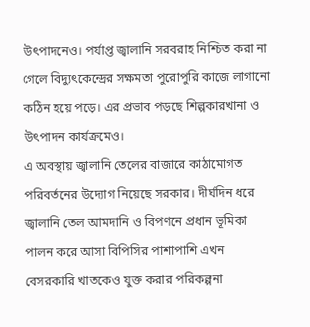উৎপাদনেও। পর্যাপ্ত জ্বালানি সরবরাহ নিশ্চিত করা না গেলে বিদ্যুৎকেন্দ্রের সক্ষমতা পুরোপুরি কাজে লাগানো কঠিন হয়ে পড়ে। এর প্রভাব পড়ছে শিল্পকারখানা ও উৎপাদন কার্যক্রমেও।
এ অবস্থায় জ্বালানি তেলের বাজারে কাঠামোগত পরিবর্তনের উদ্যোগ নিয়েছে সরকার। দীর্ঘদিন ধরে জ্বালানি তেল আমদানি ও বিপণনে প্রধান ভূমিকা পালন করে আসা বিপিসির পাশাপাশি এখন বেসরকারি খাতকেও যুক্ত করার পরিকল্পনা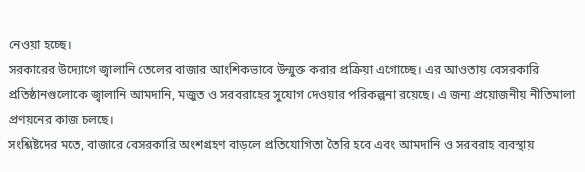নেওয়া হচ্ছে।
সরকারের উদ্যোগে জ্বালানি তেলের বাজার আংশিকভাবে উন্মুক্ত করার প্রক্রিয়া এগোচ্ছে। এর আওতায় বেসরকারি প্রতিষ্ঠানগুলোকে জ্বালানি আমদানি, মজুত ও সরবরাহের সুযোগ দেওয়ার পরিকল্পনা রয়েছে। এ জন্য প্রয়োজনীয় নীতিমালা প্রণয়নের কাজ চলছে।
সংশ্লিষ্টদের মতে, বাজারে বেসরকারি অংশগ্রহণ বাড়লে প্রতিযোগিতা তৈরি হবে এবং আমদানি ও সরবরাহ ব্যবস্থায়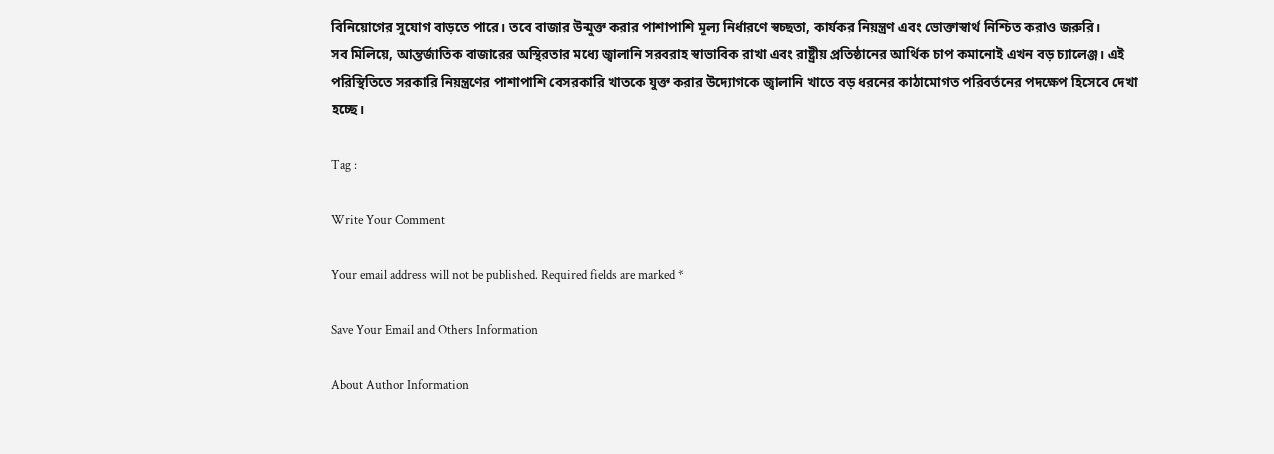বিনিয়োগের সুযোগ বাড়তে পারে। তবে বাজার উন্মুক্ত করার পাশাপাশি মূল্য নির্ধারণে স্বচ্ছতা, কার্যকর নিয়ন্ত্রণ এবং ভোক্তাস্বার্থ নিশ্চিত করাও জরুরি।
সব মিলিয়ে, আন্তর্জাতিক বাজারের অস্থিরতার মধ্যে জ্বালানি সরবরাহ স্বাভাবিক রাখা এবং রাষ্ট্রীয় প্রতিষ্ঠানের আর্থিক চাপ কমানোই এখন বড় চ্যালেঞ্জ। এই পরিস্থিতিতে সরকারি নিয়ন্ত্রণের পাশাপাশি বেসরকারি খাতকে যুক্ত করার উদ্যোগকে জ্বালানি খাতে বড় ধরনের কাঠামোগত পরিবর্তনের পদক্ষেপ হিসেবে দেখা হচ্ছে।

Tag :

Write Your Comment

Your email address will not be published. Required fields are marked *

Save Your Email and Others Information

About Author Information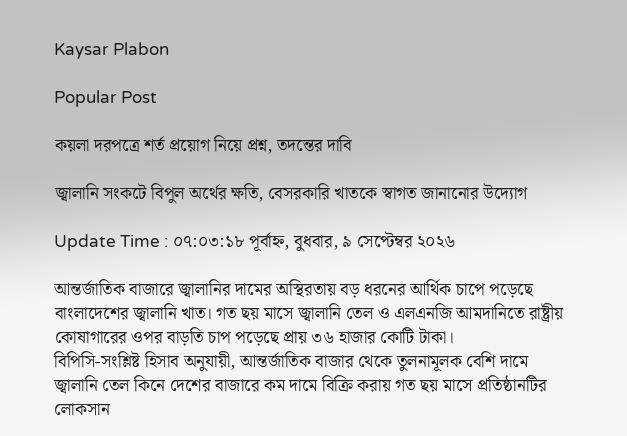Kaysar Plabon

Popular Post

কয়লা দরপত্রে শর্ত প্রয়োগ নিয়ে প্রশ্ন, তদন্তের দাবি

জ্বালানি সংকটে বিপুল অর্থের ক্ষতি, বেসরকারি খাতকে স্বাগত জানানোর উদ্যোগ

Update Time : ০৭:০৩:১৮ পূর্বাহ্ন, বুধবার, ৯ সেপ্টেম্বর ২০২৬

আন্তর্জাতিক বাজারে জ্বালানির দামের অস্থিরতায় বড় ধরনের আর্থিক চাপে পড়েছে বাংলাদেশের জ্বালানি খাত। গত ছয় মাসে জ্বালানি তেল ও এলএনজি আমদানিতে রাষ্ট্রীয় কোষাগারের ওপর বাড়তি চাপ পড়েছে প্রায় ৩৬ হাজার কোটি টাকা।
বিপিসি-সংশ্লিষ্ট হিসাব অনুযায়ী, আন্তর্জাতিক বাজার থেকে তুলনামূলক বেশি দামে জ্বালানি তেল কিনে দেশের বাজারে কম দামে বিক্রি করায় গত ছয় মাসে প্রতিষ্ঠানটির লোকসান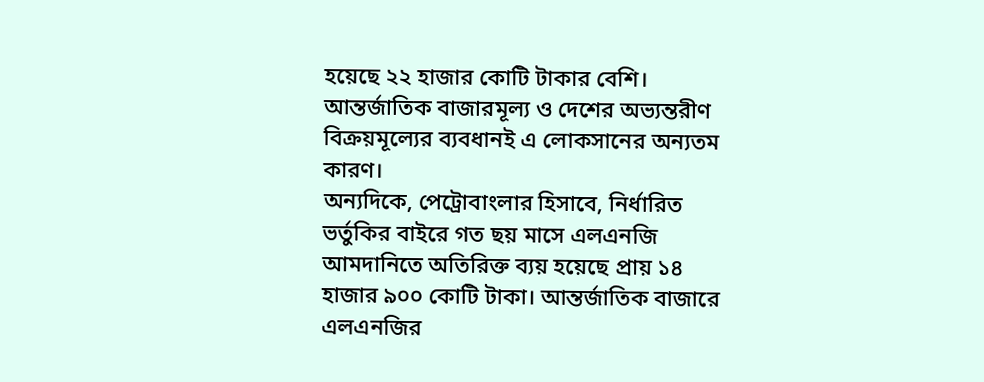হয়েছে ২২ হাজার কোটি টাকার বেশি। আন্তর্জাতিক বাজারমূল্য ও দেশের অভ্যন্তরীণ বিক্রয়মূল্যের ব্যবধানই এ লোকসানের অন্যতম কারণ।
অন্যদিকে, পেট্রোবাংলার হিসাবে, নির্ধারিত ভর্তুকির বাইরে গত ছয় মাসে এলএনজি আমদানিতে অতিরিক্ত ব্যয় হয়েছে প্রায় ১৪ হাজার ৯০০ কোটি টাকা। আন্তর্জাতিক বাজারে এলএনজির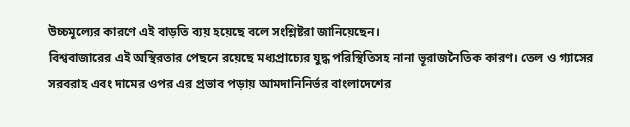উচ্চমূল্যের কারণে এই বাড়তি ব্যয় হয়েছে বলে সংশ্লিষ্টরা জানিয়েছেন।
বিশ্ববাজারের এই অস্থিরতার পেছনে রয়েছে মধ্যপ্রাচ্যের যুদ্ধ পরিস্থিতিসহ নানা ভূরাজনৈতিক কারণ। তেল ও গ্যাসের সরবরাহ এবং দামের ওপর এর প্রভাব পড়ায় আমদানিনির্ভর বাংলাদেশের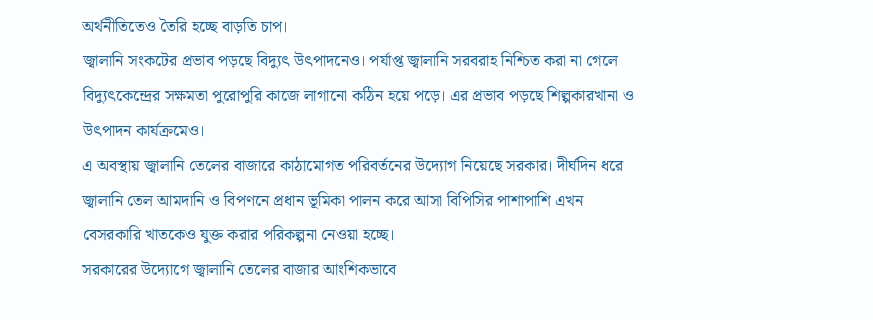অর্থনীতিতেও তৈরি হচ্ছে বাড়তি চাপ।
জ্বালানি সংকটের প্রভাব পড়ছে বিদ্যুৎ উৎপাদনেও। পর্যাপ্ত জ্বালানি সরবরাহ নিশ্চিত করা না গেলে বিদ্যুৎকেন্দ্রের সক্ষমতা পুরোপুরি কাজে লাগানো কঠিন হয়ে পড়ে। এর প্রভাব পড়ছে শিল্পকারখানা ও উৎপাদন কার্যক্রমেও।
এ অবস্থায় জ্বালানি তেলের বাজারে কাঠামোগত পরিবর্তনের উদ্যোগ নিয়েছে সরকার। দীর্ঘদিন ধরে জ্বালানি তেল আমদানি ও বিপণনে প্রধান ভূমিকা পালন করে আসা বিপিসির পাশাপাশি এখন বেসরকারি খাতকেও যুক্ত করার পরিকল্পনা নেওয়া হচ্ছে।
সরকারের উদ্যোগে জ্বালানি তেলের বাজার আংশিকভাবে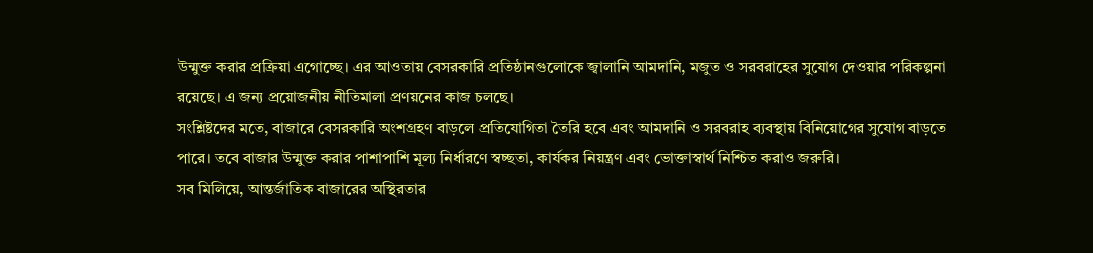উন্মুক্ত করার প্রক্রিয়া এগোচ্ছে। এর আওতায় বেসরকারি প্রতিষ্ঠানগুলোকে জ্বালানি আমদানি, মজুত ও সরবরাহের সুযোগ দেওয়ার পরিকল্পনা রয়েছে। এ জন্য প্রয়োজনীয় নীতিমালা প্রণয়নের কাজ চলছে।
সংশ্লিষ্টদের মতে, বাজারে বেসরকারি অংশগ্রহণ বাড়লে প্রতিযোগিতা তৈরি হবে এবং আমদানি ও সরবরাহ ব্যবস্থায় বিনিয়োগের সুযোগ বাড়তে পারে। তবে বাজার উন্মুক্ত করার পাশাপাশি মূল্য নির্ধারণে স্বচ্ছতা, কার্যকর নিয়ন্ত্রণ এবং ভোক্তাস্বার্থ নিশ্চিত করাও জরুরি।
সব মিলিয়ে, আন্তর্জাতিক বাজারের অস্থিরতার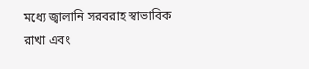মধ্যে জ্বালানি সরবরাহ স্বাভাবিক রাখা এবং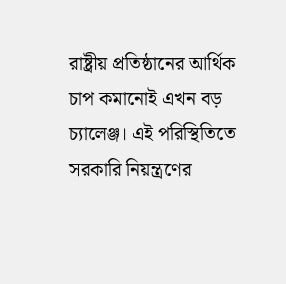রাষ্ট্রীয় প্রতিষ্ঠানের আর্থিক চাপ কমানোই এখন বড় চ্যালেঞ্জ। এই পরিস্থিতিতে সরকারি নিয়ন্ত্রণের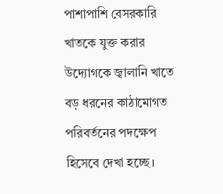পাশাপাশি বেসরকারি খাতকে যুক্ত করার উদ্যোগকে জ্বালানি খাতে বড় ধরনের কাঠামোগত পরিবর্তনের পদক্ষেপ হিসেবে দেখা হচ্ছে।